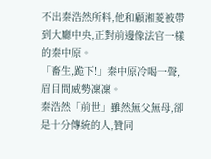不出秦浩然所料,他和顧湘菱被帶到大廳中央,正對前邊像法官一樣的秦中原。
「畜生,跪下!」秦中原冷喝一聲,眉目間威勢凜凜。
秦浩然「前世」雖然無父無母,卻是十分傳統的人,贊同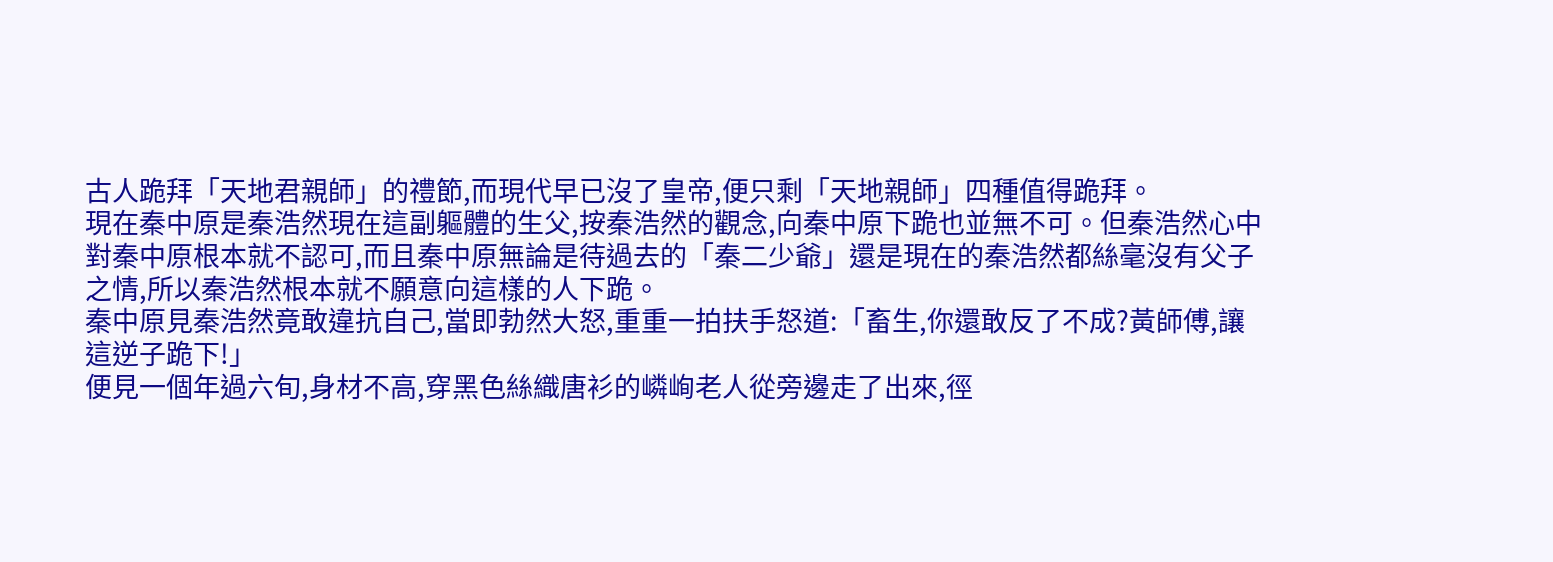古人跪拜「天地君親師」的禮節,而現代早已沒了皇帝,便只剩「天地親師」四種值得跪拜。
現在秦中原是秦浩然現在這副軀體的生父,按秦浩然的觀念,向秦中原下跪也並無不可。但秦浩然心中對秦中原根本就不認可,而且秦中原無論是待過去的「秦二少爺」還是現在的秦浩然都絲毫沒有父子之情,所以秦浩然根本就不願意向這樣的人下跪。
秦中原見秦浩然竟敢違抗自己,當即勃然大怒,重重一拍扶手怒道:「畜生,你還敢反了不成?黃師傅,讓這逆子跪下!」
便見一個年過六旬,身材不高,穿黑色絲織唐衫的嶙峋老人從旁邊走了出來,徑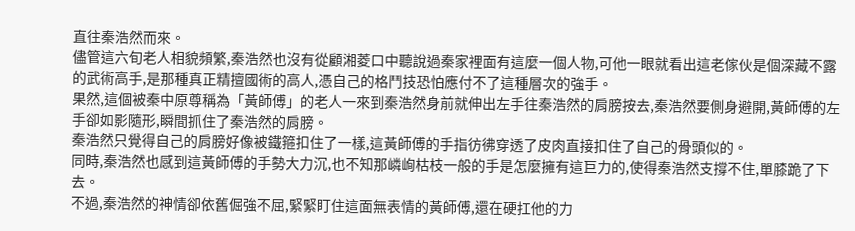直往秦浩然而來。
儘管這六旬老人相貌頻繁,秦浩然也沒有從顧湘菱口中聽說過秦家裡面有這麼一個人物,可他一眼就看出這老傢伙是個深藏不露的武術高手,是那種真正精擅國術的高人,憑自己的格鬥技恐怕應付不了這種層次的強手。
果然,這個被秦中原尊稱為「黃師傅」的老人一來到秦浩然身前就伸出左手往秦浩然的肩膀按去,秦浩然要側身避開,黃師傅的左手卻如影隨形,瞬間抓住了秦浩然的肩膀。
秦浩然只覺得自己的肩膀好像被鐵箍扣住了一樣,這黃師傅的手指彷彿穿透了皮肉直接扣住了自己的骨頭似的。
同時,秦浩然也感到這黃師傅的手勢大力沉,也不知那嶙峋枯枝一般的手是怎麼擁有這巨力的,使得秦浩然支撐不住,單膝跪了下去。
不過,秦浩然的神情卻依舊倔強不屈,緊緊盯住這面無表情的黃師傅,還在硬扛他的力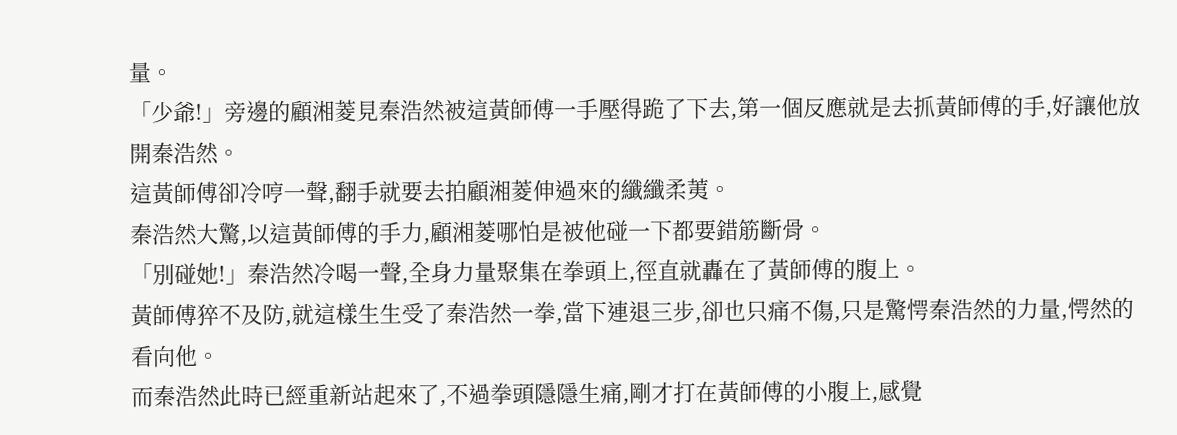量。
「少爺!」旁邊的顧湘菱見秦浩然被這黃師傅一手壓得跪了下去,第一個反應就是去抓黃師傅的手,好讓他放開秦浩然。
這黃師傅卻冷哼一聲,翻手就要去拍顧湘菱伸過來的纖纖柔荑。
秦浩然大驚,以這黃師傅的手力,顧湘菱哪怕是被他碰一下都要錯筋斷骨。
「別碰她!」秦浩然冷喝一聲,全身力量聚集在拳頭上,徑直就轟在了黃師傅的腹上。
黃師傅猝不及防,就這樣生生受了秦浩然一拳,當下連退三步,卻也只痛不傷,只是驚愕秦浩然的力量,愕然的看向他。
而秦浩然此時已經重新站起來了,不過拳頭隱隱生痛,剛才打在黃師傅的小腹上,感覺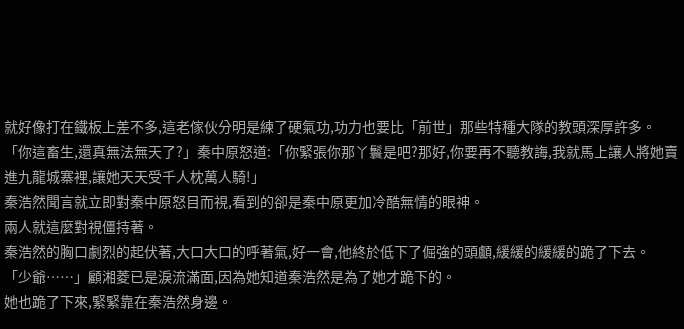就好像打在鐵板上差不多,這老傢伙分明是練了硬氣功,功力也要比「前世」那些特種大隊的教頭深厚許多。
「你這畜生,還真無法無天了?」秦中原怒道:「你緊張你那丫鬟是吧?那好,你要再不聽教誨,我就馬上讓人將她賣進九龍城寨裡,讓她天天受千人枕萬人騎!」
秦浩然聞言就立即對秦中原怒目而視,看到的卻是秦中原更加冷酷無情的眼神。
兩人就這麼對視僵持著。
秦浩然的胸口劇烈的起伏著,大口大口的呼著氣,好一會,他終於低下了倔強的頭顱,緩緩的緩緩的跪了下去。
「少爺……」顧湘菱已是淚流滿面,因為她知道秦浩然是為了她才跪下的。
她也跪了下來,緊緊靠在秦浩然身邊。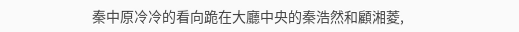秦中原冷冷的看向跪在大廳中央的秦浩然和顧湘菱,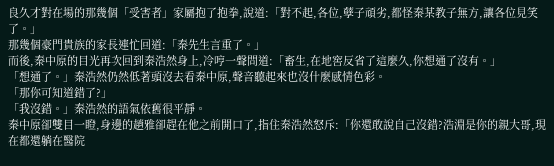良久才對在場的那幾個「受害者」家屬抱了抱拳,說道:「對不起,各位,孽子頑劣,都怪秦某教子無方,讓各位見笑了。」
那幾個豪門貴族的家長連忙回道:「秦先生言重了。」
而後,秦中原的目光再次回到秦浩然身上,冷哼一聲問道:「畜生,在地窖反省了這麼久,你想通了沒有。」
「想通了。」秦浩然仍然低著頭沒去看秦中原,聲音聽起來也沒什麼感情色彩。
「那你可知道錯了?」
「我沒錯。」秦浩然的語氣依舊很平靜。
秦中原卻雙目一瞪,身邊的趙雅卻趕在他之前開口了,指住秦浩然怒斥:「你還敢說自己沒錯?浩淵是你的親大哥,現在都還躺在醫院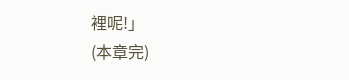裡呢!」
(本章完)